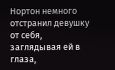Нортон немного отстранил девушку от себя, заглядывая ей в глаза,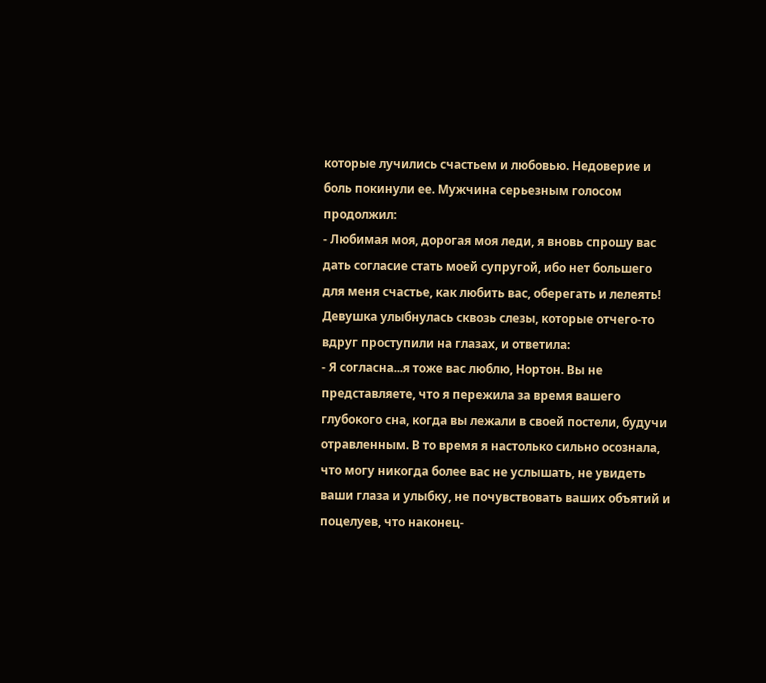которые лучились счастьем и любовью. Недоверие и боль покинули ее. Мужчина серьезным голосом продолжил:
- Любимая моя, дорогая моя леди, я вновь спрошу вас дать согласие стать моей супругой, ибо нет большего для меня счастье, как любить вас, оберегать и лелеять!
Девушка улыбнулась сквозь слезы, которые отчего-то вдруг проступили на глазах, и ответила:
- Я согласна...я тоже вас люблю, Нортон. Вы не представляете, что я пережила за время вашего глубокого сна, когда вы лежали в своей постели, будучи отравленным. В то время я настолько сильно осознала, что могу никогда более вас не услышать, не увидеть ваши глаза и улыбку, не почувствовать ваших объятий и поцелуев, что наконец-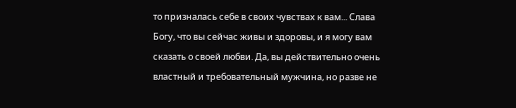то призналась себе в своих чувствах к вам... Слава Богу, что вы сейчас живы и здоровы, и я могу вам сказать о своей любви. Да, вы действительно очень властный и требовательный мужчина, но разве не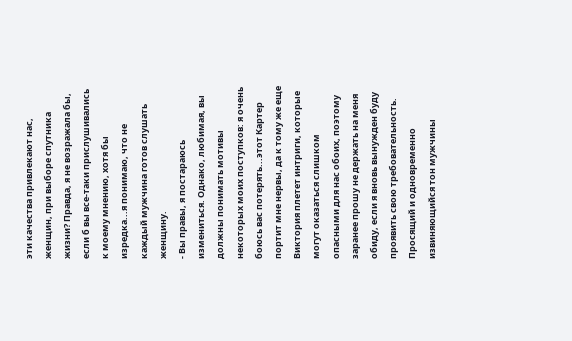эти качества привлекают нас, женщин, при выборе спутника жизни? Правда, я не возражала бы, если б вы все-таки прислушивались к моему мнению, хотя бы изредка...я понимаю, что не каждый мужчина готов слушать женщину.
- Вы правы, я постараюсь измениться. Однако, любимая, вы должны понимать мотивы некоторых моих поступков: я очень боюсь вас потерять...этот Картер портит мне нервы, да к тому же еще Виктория плетет интриги, которые могут оказаться слишком опасными для нас обоих, поэтому заранее прошу не держать на меня обиду, если я вновь вынужден буду проявить свою требовательность.
Просящий и одновременно извиняющийся тон мужчины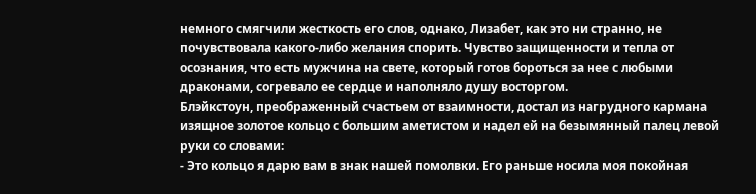немного смягчили жесткость его слов, однако, Лизабет, как это ни странно, не почувствовала какого-либо желания спорить. Чувство защищенности и тепла от осознания, что есть мужчина на свете, который готов бороться за нее с любыми драконами, согревало ее сердце и наполняло душу восторгом.
Блэйкстоун, преображенный счастьем от взаимности, достал из нагрудного кармана изящное золотое кольцо с большим аметистом и надел ей на безымянный палец левой руки со словами:
- Это кольцо я дарю вам в знак нашей помолвки. Его раньше носила моя покойная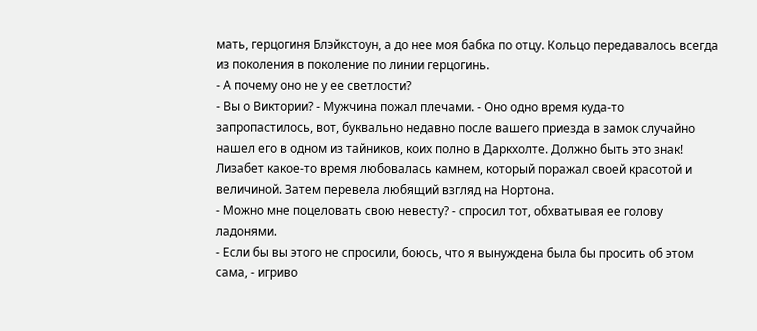мать, герцогиня Блэйкстоун, а до нее моя бабка по отцу. Кольцо передавалось всегда из поколения в поколение по линии герцогинь.
- А почему оно не у ее светлости?
- Вы о Виктории? - Мужчина пожал плечами. - Оно одно время куда-то запропастилось, вот, буквально недавно после вашего приезда в замок случайно нашел его в одном из тайников, коих полно в Даркхолте. Должно быть это знак!
Лизабет какое-то время любовалась камнем, который поражал своей красотой и величиной. Затем перевела любящий взгляд на Нортона.
- Можно мне поцеловать свою невесту? - спросил тот, обхватывая ее голову ладонями.
- Если бы вы этого не спросили, боюсь, что я вынуждена была бы просить об этом сама, - игриво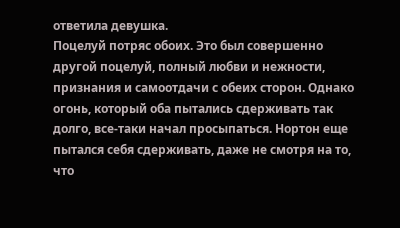ответила девушка.
Поцелуй потряс обоих. Это был совершенно другой поцелуй, полный любви и нежности, признания и самоотдачи с обеих сторон. Однако огонь, который оба пытались сдерживать так долго, все-таки начал просыпаться. Нортон еще пытался себя сдерживать, даже не смотря на то, что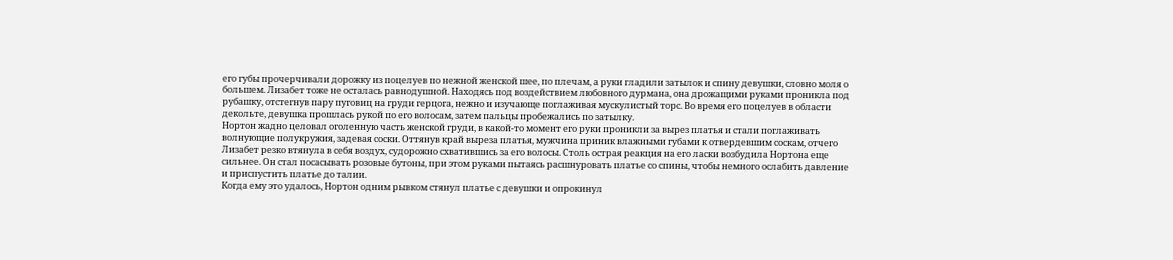его губы прочерчивали дорожку из поцелуев по нежной женской шее, по плечам, а руки гладили затылок и спину девушки, словно моля о большем. Лизабет тоже не осталась равнодушной. Находясь под воздействием любовного дурмана, она дрожащими руками проникла под рубашку, отстегнув пару пуговиц на груди герцога, нежно и изучающе поглаживая мускулистый торс. Во время его поцелуев в области декольте, девушка прошлась рукой по его волосам, затем пальцы пробежались по затылку.
Нортон жадно целовал оголенную часть женской груди, в какой-то момент его руки проникли за вырез платья и стали поглаживать волнующие полукружия, задевая соски. Оттянув край выреза платья, мужчина приник влажными губами к отвердевшим соскам, отчего Лизабет резко втянула в себя воздух, судорожно схватившись за его волосы. Столь острая реакция на его ласки возбудила Нортона еще сильнее. Он стал посасывать розовые бутоны, при этом руками пытаясь расшнуровать платье со спины, чтобы немного ослабить давление и приспустить платье до талии.
Когда ему это удалось, Нортон одним рывком стянул платье с девушки и опрокинул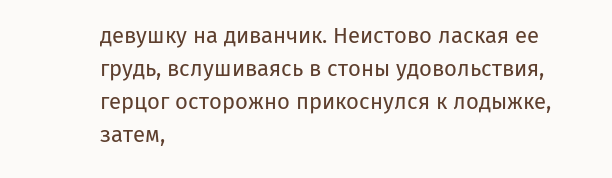девушку на диванчик. Неистово лаская ее грудь, вслушиваясь в стоны удовольствия, герцог осторожно прикоснулся к лодыжке, затем,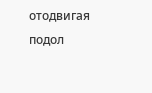отодвигая подол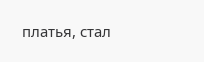платья, стал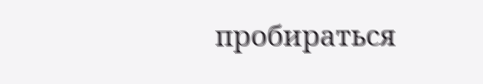пробираться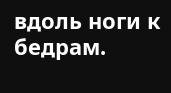вдоль ноги к бедрам.